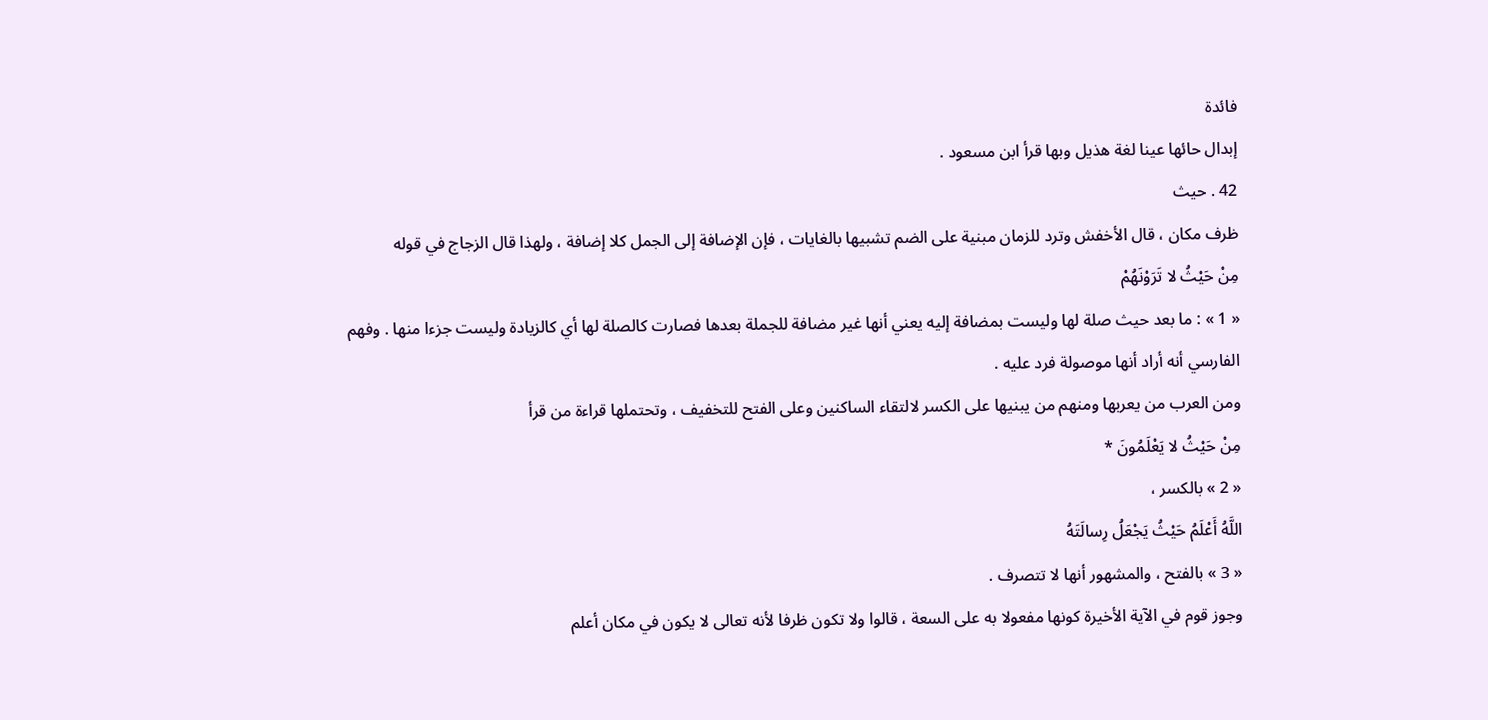فائدة
إبدال حائها عينا لغة هذيل وبها قرأ ابن مسعود .
42 . حيث
ظرف مكان ، قال الأخفش وترد للزمان مبنية على الضم تشبيها بالغايات ، فإن الإضافة إلى الجمل كلا إضافة ، ولهذا قال الزجاج في قوله
مِنْ حَيْثُ لا تَرَوْنَهُمْ
« 1 » : ما بعد حيث صلة لها وليست بمضافة إليه يعني أنها غير مضافة للجملة بعدها فصارت كالصلة لها أي كالزيادة وليست جزءا منها . وفهم الفارسي أنه أراد أنها موصولة فرد عليه .
ومن العرب من يعربها ومنهم من يبنيها على الكسر لالتقاء الساكنين وعلى الفتح للتخفيف ، وتحتملها قراءة من قرأ
مِنْ حَيْثُ لا يَعْلَمُونَ *
« 2 » بالكسر ،
اللَّهُ أَعْلَمُ حَيْثُ يَجْعَلُ رِسالَتَهُ
« 3 » بالفتح ، والمشهور أنها لا تتصرف .
وجوز قوم في الآية الأخيرة كونها مفعولا به على السعة ، قالوا ولا تكون ظرفا لأنه تعالى لا يكون في مكان أعلم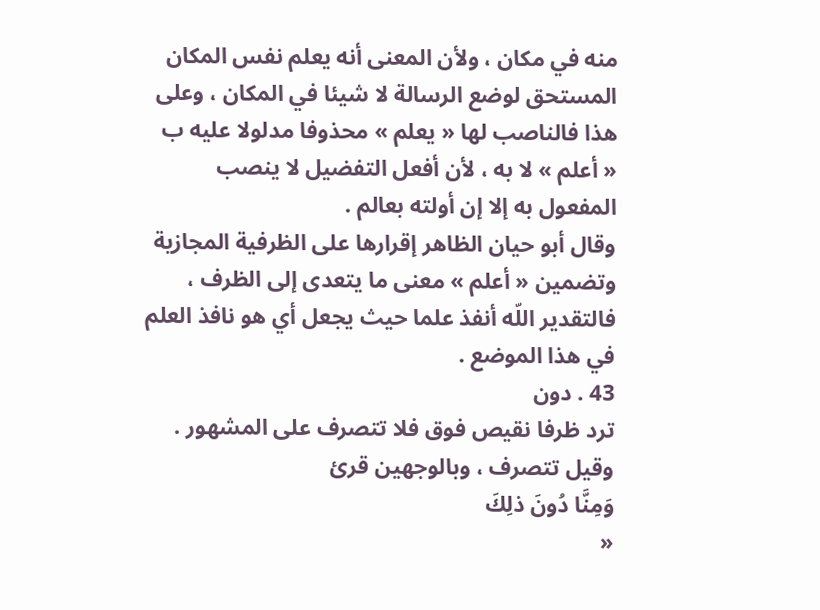منه في مكان ، ولأن المعنى أنه يعلم نفس المكان المستحق لوضع الرسالة لا شيئا في المكان ، وعلى هذا فالناصب لها « يعلم » محذوفا مدلولا عليه ب « أعلم » لا به ، لأن أفعل التفضيل لا ينصب المفعول به إلا إن أولته بعالم .
وقال أبو حيان الظاهر إقرارها على الظرفية المجازية وتضمين « أعلم » معنى ما يتعدى إلى الظرف ، فالتقدير اللّه أنفذ علما حيث يجعل أي هو نافذ العلم في هذا الموضع .
43 . دون
ترد ظرفا نقيص فوق فلا تتصرف على المشهور . وقيل تتصرف ، وبالوجهين قرئ
وَمِنَّا دُونَ ذلِكَ
«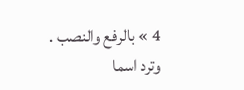4 » بالرفع والنصب . وترد اسما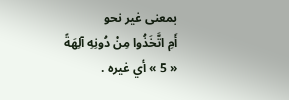بمعنى غير نحو
أَمِ اتَّخَذُوا مِنْ دُونِهِ آلِهَةً
« 5 » أي غيره .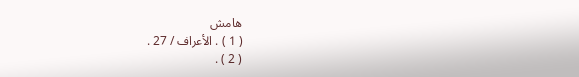هامش
( 1 ) . الأعراف / 27 .
( 2 ) .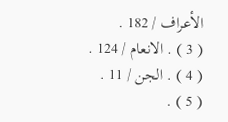الأعراف / 182 .
( 3 ) . الانعام / 124 .
( 4 ) . الجن / 11 .
( 5 ) .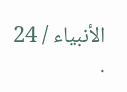الأنبياء / 24 .